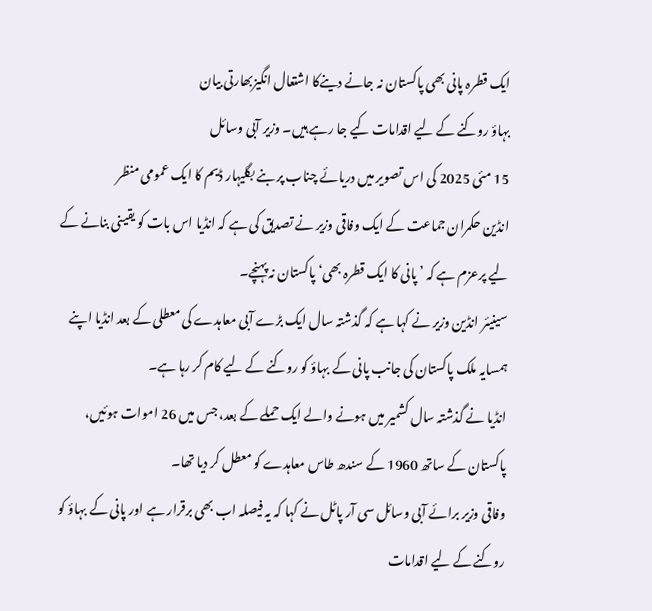ایک قطرہ پانی بھی پاکستان نہ جانے دینےکا اشتعال انگیزبھارتی بیان
بہاؤ روکنے کے لیے اقدامات کیے جا رہے ہیں۔ وزیر آبی وسائل
15 مئی 2025 کی اس تصویر میں دریائے چناب پر بنے بگلیہار ڈیم کا ایک عمومی منظر
انڈین حکمران جماعت کے ایک وفاقی وزیر نے تصدیق کی ہے کہ انڈیا اس بات کو یقینی بنانے کے لیے پرعزم ہے کہ ’پانی کا ایک قطرہ بھی‘ پاکستان نہ پہنچے۔
سینیئر انڈین وزیر نے کہا ہے کہ گذشتہ سال ایک بڑے آبی معاہدے کی معطلی کے بعد انڈیا اپنے ہمسایہ ملک پاکستان کی جانب پانی کے بہاؤ کو روکنے کے لیے کام کر رہا ہے۔
انڈیا نے گذشتہ سال کشمیر میں ہونے والے ایک حملے کے بعد، جس میں 26 اموات ہوئیں، پاکستان کے ساتھ 1960 کے سندھ طاس معاہدے کو معطل کر دیا تھا۔
وفاقی وزیر برائے آبی وسائل سی آر پاٹل نے کہا کہ یہ فیصلہ اب بھی برقرار ہے اور پانی کے بہاؤ کو روکنے کے لیے اقدامات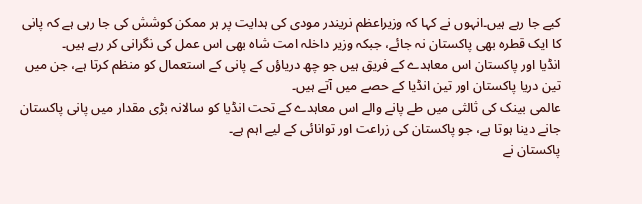کیے جا رہے ہیں۔انہوں نے کہا کہ وزیراعظم نریندر مودی کی ہدایت پر ہر ممکن کوشش کی جا رہی ہے کہ پانی کا ایک قطرہ بھی پاکستان نہ جائے، جبکہ وزیر داخلہ امت شاہ بھی اس عمل کی نگرانی کر رہے ہیں۔
انڈیا اور پاکستان اس معاہدے کے فریق ہیں جو چھ دریاؤں کے پانی کے استعمال کو منظم کرتا ہے، جن میں تین دریا پاکستان اور تین انڈیا کے حصے میں آتے ہیں۔
عالمی بینک کی ثالثی میں طے پانے والے اس معاہدے کے تحت انڈیا کو سالانہ بڑی مقدار میں پانی پاکستان جانے دینا ہوتا ہے، جو پاکستان کی زراعت اور توانائی کے لیے اہم ہے۔
پاکستان نے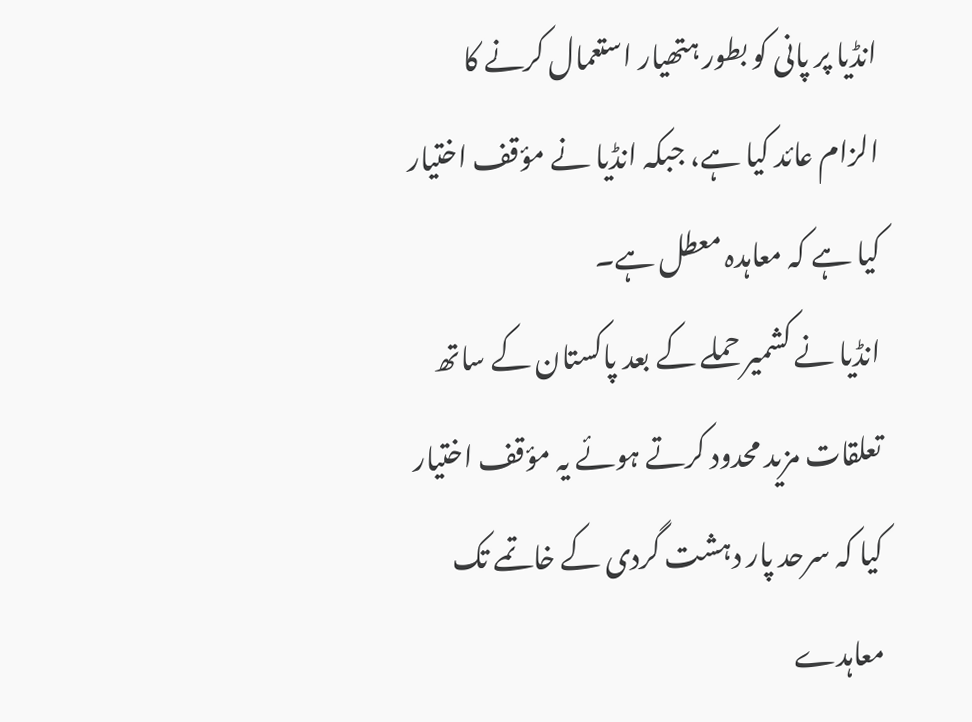انڈیا پر پانی کو بطور ہتھیار استعمال کرنے کا الزام عائد کیا ہے، جبکہ انڈیا نے مؤقف اختیار کیا ہے کہ معاہدہ معطل ہے۔
انڈیا نے کشمیر حملے کے بعد پاکستان کے ساتھ تعلقات مزید محدود کرتے ہوئے یہ مؤقف اختیار کیا کہ سرحد پار دہشت گردی کے خاتمے تک معاہدے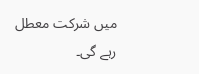میں شرکت معطل رہے گی۔